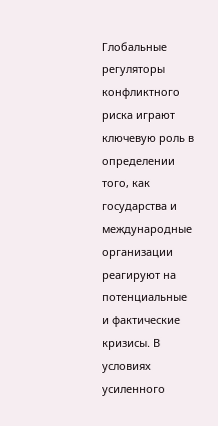Глобальные регуляторы конфликтного риска играют ключевую роль в определении того, как государства и международные организации реагируют на потенциальные и фактические кризисы. В условиях усиленного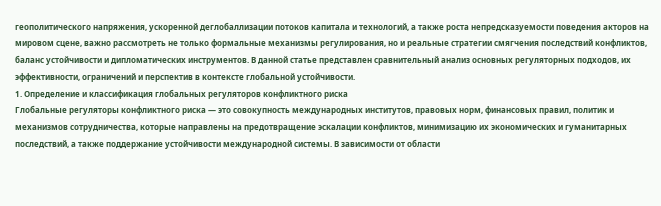геополитического напряжения, ускоренной деглобаллизации потоков капитала и технологий, а также роста непредсказуемости поведения акторов на мировом сцене, важно рассмотреть не только формальные механизмы регулирования, но и реальные стратегии смягчения последствий конфликтов, баланс устойчивости и дипломатических инструментов. В данной статье представлен сравнительный анализ основных регуляторных подходов, их эффективности, ограничений и перспектив в контексте глобальной устойчивости.
1. Определение и классификация глобальных регуляторов конфликтного риска
Глобальные регуляторы конфликтного риска — это совокупность международных институтов, правовых норм, финансовых правил, политик и механизмов сотрудничества, которые направлены на предотвращение эскалации конфликтов, минимизацию их экономических и гуманитарных последствий, а также поддержание устойчивости международной системы. В зависимости от области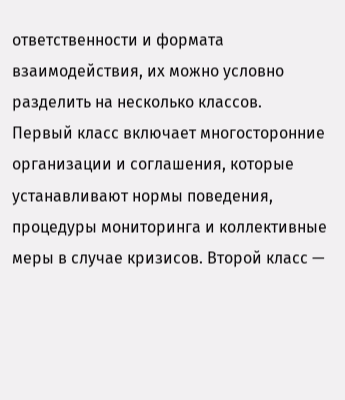ответственности и формата взаимодействия, их можно условно разделить на несколько классов.
Первый класс включает многосторонние организации и соглашения, которые устанавливают нормы поведения, процедуры мониторинга и коллективные меры в случае кризисов. Второй класс —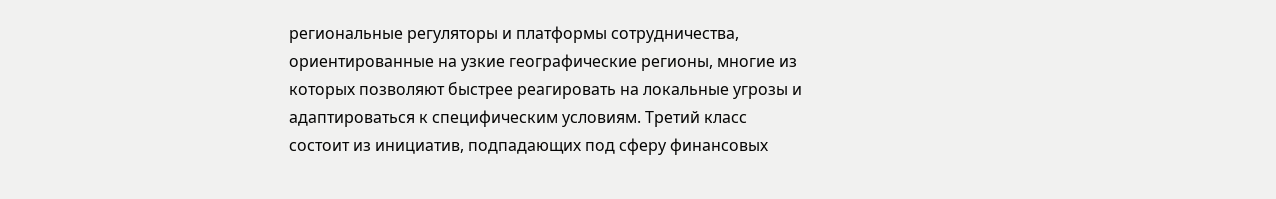региональные регуляторы и платформы сотрудничества, ориентированные на узкие географические регионы, многие из которых позволяют быстрее реагировать на локальные угрозы и адаптироваться к специфическим условиям. Третий класс состоит из инициатив, подпадающих под сферу финансовых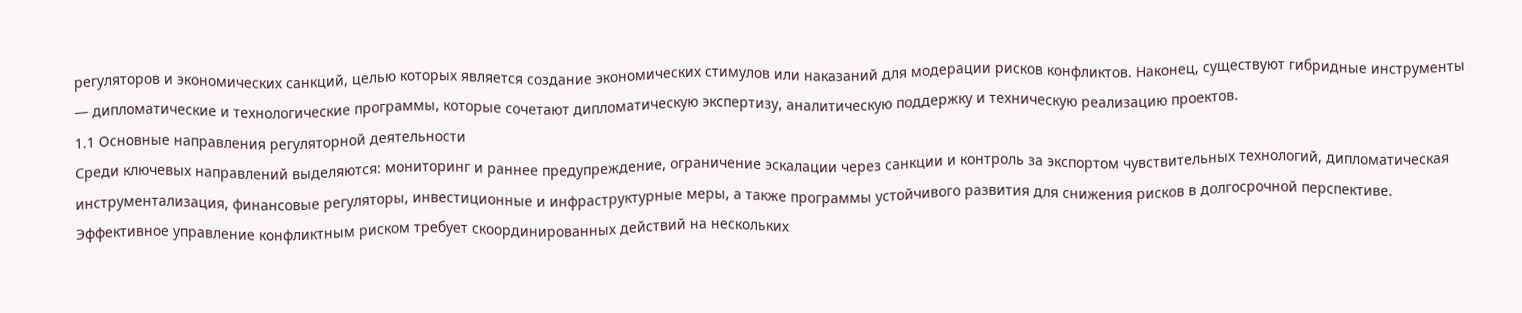регуляторов и экономических санкций, целью которых является создание экономических стимулов или наказаний для модерации рисков конфликтов. Наконец, существуют гибридные инструменты — дипломатические и технологические программы, которые сочетают дипломатическую экспертизу, аналитическую поддержку и техническую реализацию проектов.
1.1 Основные направления регуляторной деятельности
Среди ключевых направлений выделяются: мониторинг и раннее предупреждение, ограничение эскалации через санкции и контроль за экспортом чувствительных технологий, дипломатическая инструментализация, финансовые регуляторы, инвестиционные и инфраструктурные меры, а также программы устойчивого развития для снижения рисков в долгосрочной перспективе. Эффективное управление конфликтным риском требует скоординированных действий на нескольких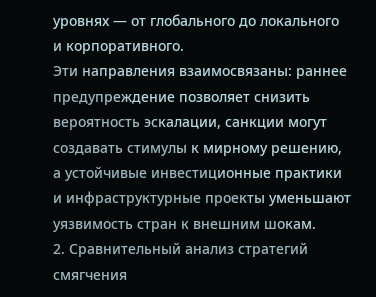уровнях — от глобального до локального и корпоративного.
Эти направления взаимосвязаны: раннее предупреждение позволяет снизить вероятность эскалации, санкции могут создавать стимулы к мирному решению, а устойчивые инвестиционные практики и инфраструктурные проекты уменьшают уязвимость стран к внешним шокам.
2. Сравнительный анализ стратегий смягчения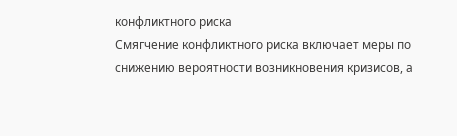конфликтного риска
Смягчение конфликтного риска включает меры по снижению вероятности возникновения кризисов, а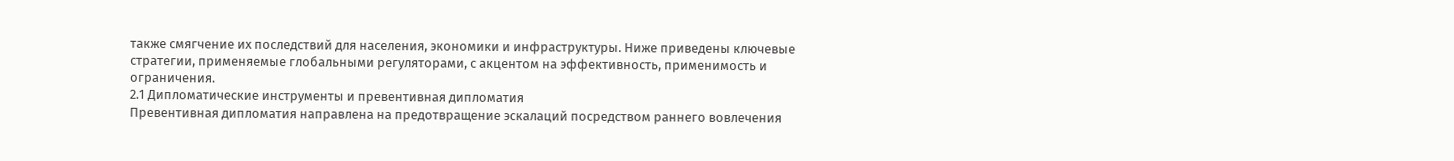также смягчение их последствий для населения, экономики и инфраструктуры. Ниже приведены ключевые стратегии, применяемые глобальными регуляторами, с акцентом на эффективность, применимость и ограничения.
2.1 Дипломатические инструменты и превентивная дипломатия
Превентивная дипломатия направлена на предотвращение эскалаций посредством раннего вовлечения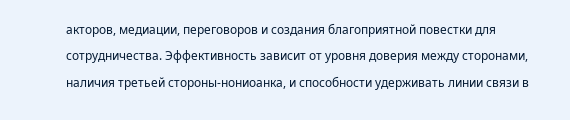акторов, медиации, переговоров и создания благоприятной повестки для сотрудничества. Эффективность зависит от уровня доверия между сторонами, наличия третьей стороны-нониоанка, и способности удерживать линии связи в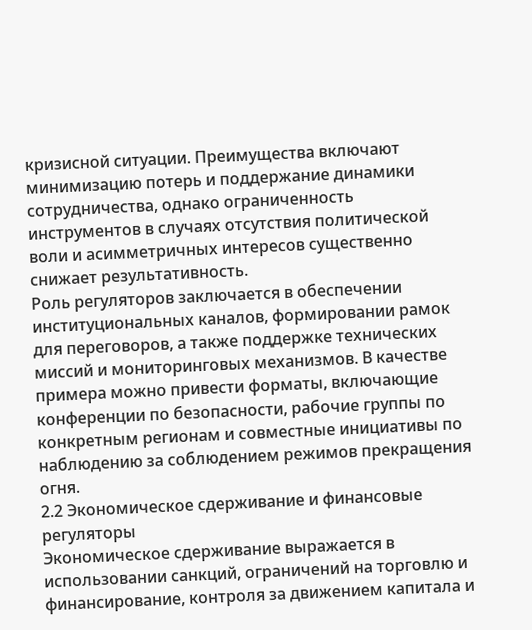кризисной ситуации. Преимущества включают минимизацию потерь и поддержание динамики сотрудничества, однако ограниченность инструментов в случаях отсутствия политической воли и асимметричных интересов существенно снижает результативность.
Роль регуляторов заключается в обеспечении институциональных каналов, формировании рамок для переговоров, а также поддержке технических миссий и мониторинговых механизмов. В качестве примера можно привести форматы, включающие конференции по безопасности, рабочие группы по конкретным регионам и совместные инициативы по наблюдению за соблюдением режимов прекращения огня.
2.2 Экономическое сдерживание и финансовые регуляторы
Экономическое сдерживание выражается в использовании санкций, ограничений на торговлю и финансирование, контроля за движением капитала и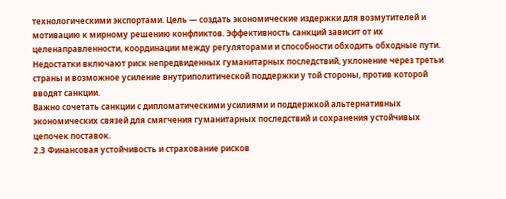технологическими экспортами. Цель — создать экономические издержки для возмутителей и мотивацию к мирному решению конфликтов. Эффективность санкций зависит от их целенаправленности, координации между регуляторами и способности обходить обходные пути. Недостатки включают риск непредвиденных гуманитарных последствий, уклонение через третьи страны и возможное усиление внутриполитической поддержки у той стороны, против которой вводят санкции.
Важно сочетать санкции с дипломатическими усилиями и поддержкой альтернативных экономических связей для смягчения гуманитарных последствий и сохранения устойчивых цепочек поставок.
2.3 Финансовая устойчивость и страхование рисков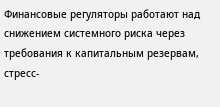Финансовые регуляторы работают над снижением системного риска через требования к капитальным резервам, стресс-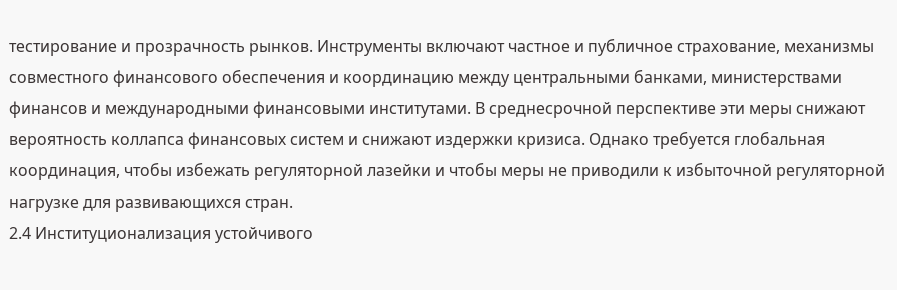тестирование и прозрачность рынков. Инструменты включают частное и публичное страхование, механизмы совместного финансового обеспечения и координацию между центральными банками, министерствами финансов и международными финансовыми институтами. В среднесрочной перспективе эти меры снижают вероятность коллапса финансовых систем и снижают издержки кризиса. Однако требуется глобальная координация, чтобы избежать регуляторной лазейки и чтобы меры не приводили к избыточной регуляторной нагрузке для развивающихся стран.
2.4 Институционализация устойчивого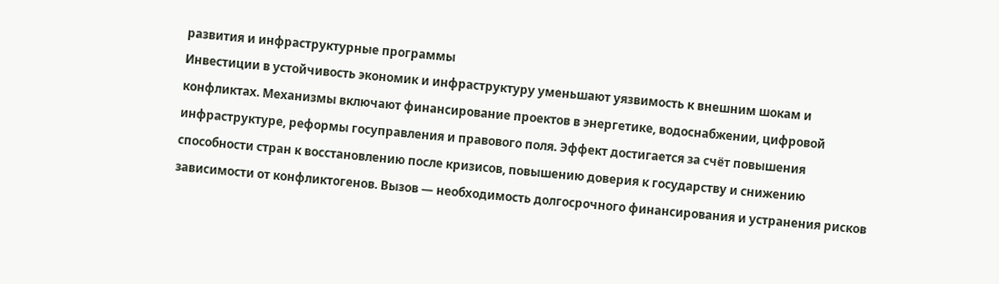развития и инфраструктурные программы
Инвестиции в устойчивость экономик и инфраструктуру уменьшают уязвимость к внешним шокам и конфликтах. Механизмы включают финансирование проектов в энергетике, водоснабжении, цифровой инфраструктуре, реформы госуправления и правового поля. Эффект достигается за счёт повышения способности стран к восстановлению после кризисов, повышению доверия к государству и снижению зависимости от конфликтогенов. Вызов — необходимость долгосрочного финансирования и устранения рисков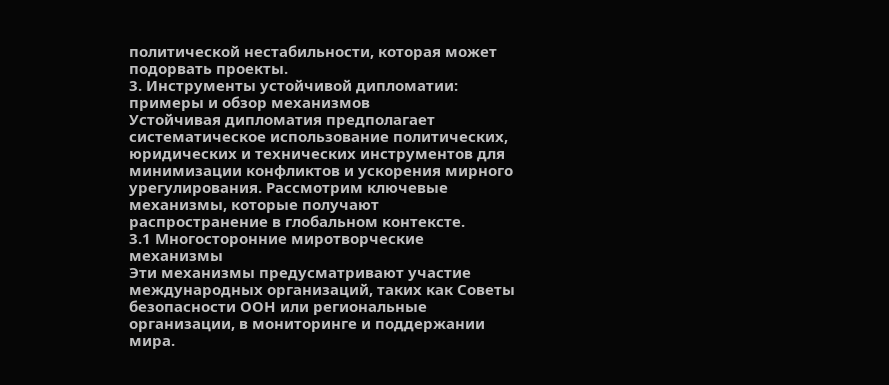политической нестабильности, которая может подорвать проекты.
3. Инструменты устойчивой дипломатии: примеры и обзор механизмов
Устойчивая дипломатия предполагает систематическое использование политических, юридических и технических инструментов для минимизации конфликтов и ускорения мирного урегулирования. Рассмотрим ключевые механизмы, которые получают распространение в глобальном контексте.
3.1 Многосторонние миротворческие механизмы
Эти механизмы предусматривают участие международных организаций, таких как Советы безопасности ООН или региональные организации, в мониторинге и поддержании мира.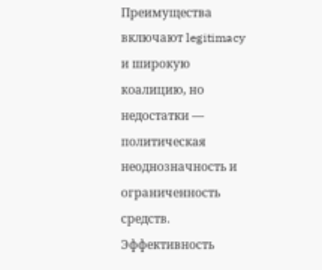Преимущества включают legitimacy и широкую коалицию, но недостатки — политическая неоднозначность и ограниченность средств. Эффективность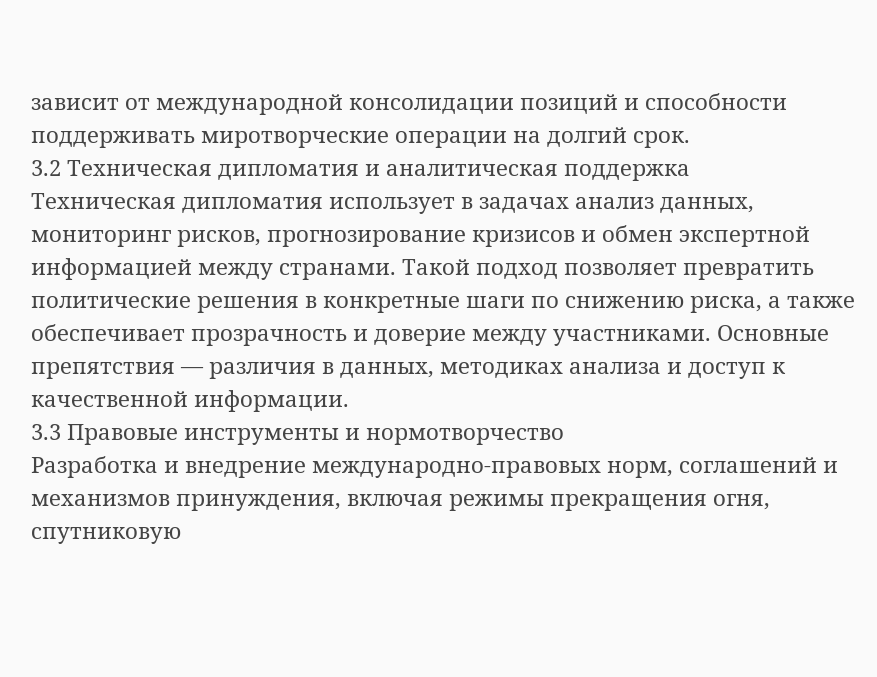зависит от международной консолидации позиций и способности поддерживать миротворческие операции на долгий срок.
3.2 Техническая дипломатия и аналитическая поддержка
Техническая дипломатия использует в задачах анализ данных, мониторинг рисков, прогнозирование кризисов и обмен экспертной информацией между странами. Такой подход позволяет превратить политические решения в конкретные шаги по снижению риска, а также обеспечивает прозрачность и доверие между участниками. Основные препятствия — различия в данных, методиках анализа и доступ к качественной информации.
3.3 Правовые инструменты и нормотворчество
Разработка и внедрение международно-правовых норм, соглашений и механизмов принуждения, включая режимы прекращения огня, спутниковую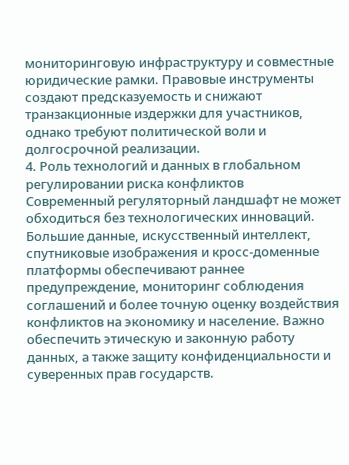мониторинговую инфраструктуру и совместные юридические рамки. Правовые инструменты создают предсказуемость и снижают транзакционные издержки для участников, однако требуют политической воли и долгосрочной реализации.
4. Роль технологий и данных в глобальном регулировании риска конфликтов
Современный регуляторный ландшафт не может обходиться без технологических инноваций. Большие данные, искусственный интеллект, спутниковые изображения и кросс-доменные платформы обеспечивают раннее предупреждение, мониторинг соблюдения соглашений и более точную оценку воздействия конфликтов на экономику и население. Важно обеспечить этическую и законную работу данных, а также защиту конфиденциальности и суверенных прав государств.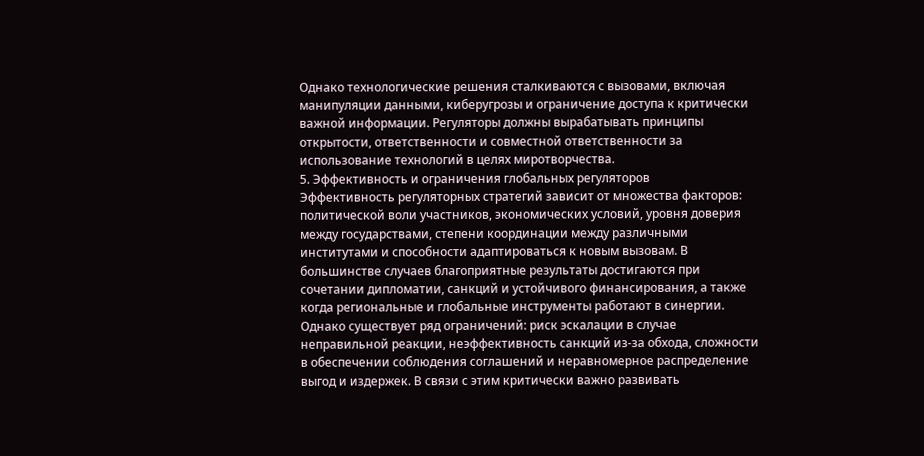Однако технологические решения сталкиваются с вызовами, включая манипуляции данными, киберугрозы и ограничение доступа к критически важной информации. Регуляторы должны вырабатывать принципы открытости, ответственности и совместной ответственности за использование технологий в целях миротворчества.
5. Эффективность и ограничения глобальных регуляторов
Эффективность регуляторных стратегий зависит от множества факторов: политической воли участников, экономических условий, уровня доверия между государствами, степени координации между различными институтами и способности адаптироваться к новым вызовам. В большинстве случаев благоприятные результаты достигаются при сочетании дипломатии, санкций и устойчивого финансирования, а также когда региональные и глобальные инструменты работают в синергии.
Однако существует ряд ограничений: риск эскалации в случае неправильной реакции, неэффективность санкций из-за обхода, сложности в обеспечении соблюдения соглашений и неравномерное распределение выгод и издержек. В связи с этим критически важно развивать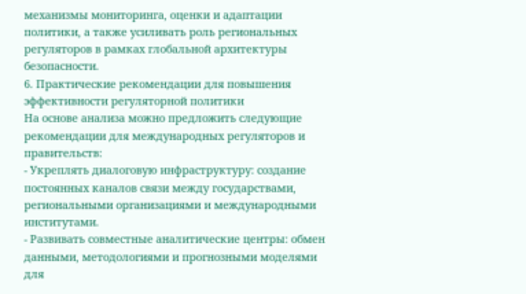механизмы мониторинга, оценки и адаптации политики, а также усиливать роль региональных регуляторов в рамках глобальной архитектуры безопасности.
6. Практические рекомендации для повышения эффективности регуляторной политики
На основе анализа можно предложить следующие рекомендации для международных регуляторов и правительств:
- Укреплять диалоговую инфраструктуру: создание постоянных каналов связи между государствами, региональными организациями и международными институтами.
- Развивать совместные аналитические центры: обмен данными, методологиями и прогнозными моделями для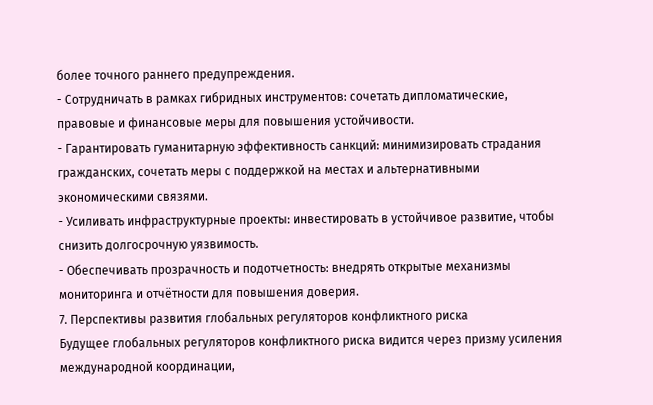более точного раннего предупреждения.
- Сотрудничать в рамках гибридных инструментов: сочетать дипломатические, правовые и финансовые меры для повышения устойчивости.
- Гарантировать гуманитарную эффективность санкций: минимизировать страдания гражданских, сочетать меры с поддержкой на местах и альтернативными экономическими связями.
- Усиливать инфраструктурные проекты: инвестировать в устойчивое развитие, чтобы снизить долгосрочную уязвимость.
- Обеспечивать прозрачность и подотчетность: внедрять открытые механизмы мониторинга и отчётности для повышения доверия.
7. Перспективы развития глобальных регуляторов конфликтного риска
Будущее глобальных регуляторов конфликтного риска видится через призму усиления международной координации,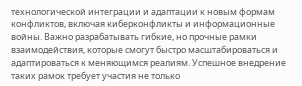технологической интеграции и адаптации к новым формам конфликтов, включая киберконфликты и информационные войны. Важно разрабатывать гибкие, но прочные рамки взаимодействия, которые смогут быстро масштабироваться и адаптироваться к меняющимся реалиям. Успешное внедрение таких рамок требует участия не только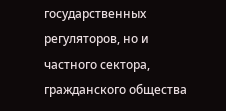государственных регуляторов, но и частного сектора, гражданского общества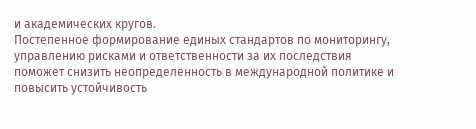и академических кругов.
Постепенное формирование единых стандартов по мониторингу, управлению рисками и ответственности за их последствия поможет снизить неопределенность в международной политике и повысить устойчивость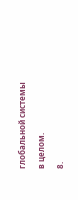глобальной системы в целом.
8.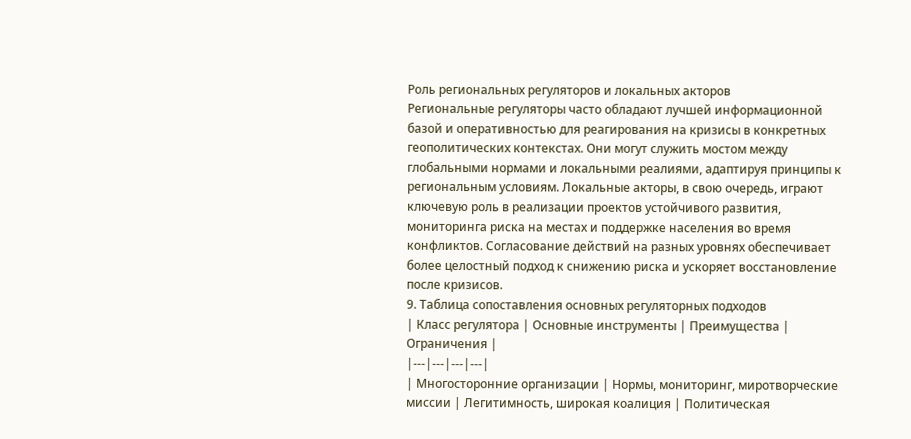Роль региональных регуляторов и локальных акторов
Региональные регуляторы часто обладают лучшей информационной базой и оперативностью для реагирования на кризисы в конкретных геополитических контекстах. Они могут служить мостом между глобальными нормами и локальными реалиями, адаптируя принципы к региональным условиям. Локальные акторы, в свою очередь, играют ключевую роль в реализации проектов устойчивого развития, мониторинга риска на местах и поддержке населения во время конфликтов. Согласование действий на разных уровнях обеспечивает более целостный подход к снижению риска и ускоряет восстановление после кризисов.
9. Таблица сопоставления основных регуляторных подходов
| Класс регулятора | Основные инструменты | Преимущества | Ограничения |
|---|---|---|---|
| Многосторонние организации | Нормы, мониторинг, миротворческие миссии | Легитимность, широкая коалиция | Политическая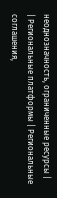неоднозначность, ограниченные ресурсы |
| Региональные платформы | Региональные соглашения,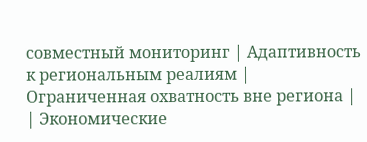совместный мониторинг | Адаптивность к региональным реалиям | Ограниченная охватность вне региона |
| Экономические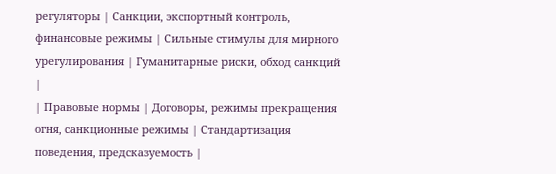регуляторы | Санкции, экспортный контроль, финансовые режимы | Сильные стимулы для мирного урегулирования | Гуманитарные риски, обход санкций |
| Правовые нормы | Договоры, режимы прекращения огня, санкционные режимы | Стандартизация поведения, предсказуемость |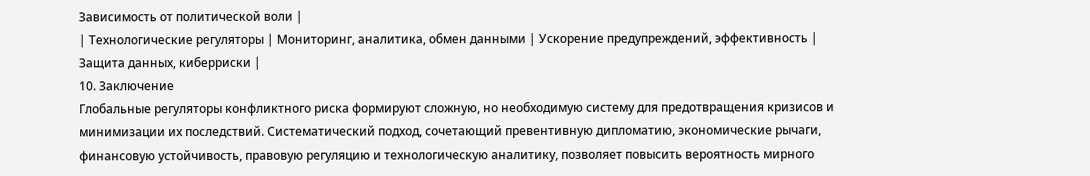Зависимость от политической воли |
| Технологические регуляторы | Мониторинг, аналитика, обмен данными | Ускорение предупреждений, эффективность | Защита данных, киберриски |
10. Заключение
Глобальные регуляторы конфликтного риска формируют сложную, но необходимую систему для предотвращения кризисов и минимизации их последствий. Систематический подход, сочетающий превентивную дипломатию, экономические рычаги, финансовую устойчивость, правовую регуляцию и технологическую аналитику, позволяет повысить вероятность мирного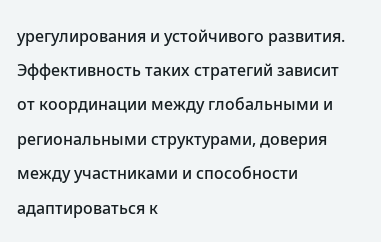урегулирования и устойчивого развития. Эффективность таких стратегий зависит от координации между глобальными и региональными структурами, доверия между участниками и способности адаптироваться к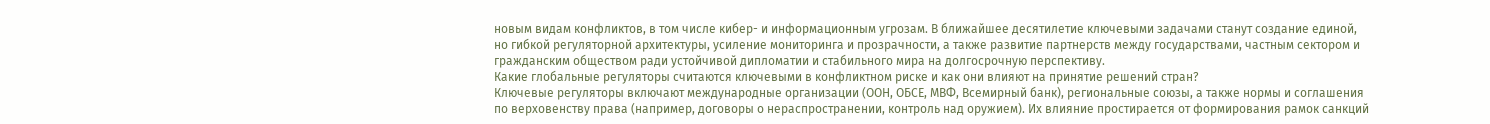новым видам конфликтов, в том числе кибер- и информационным угрозам. В ближайшее десятилетие ключевыми задачами станут создание единой, но гибкой регуляторной архитектуры, усиление мониторинга и прозрачности, а также развитие партнерств между государствами, частным сектором и гражданским обществом ради устойчивой дипломатии и стабильного мира на долгосрочную перспективу.
Какие глобальные регуляторы считаются ключевыми в конфликтном риске и как они влияют на принятие решений стран?
Ключевые регуляторы включают международные организации (ООН, ОБСЕ, МВФ, Всемирный банк), региональные союзы, а также нормы и соглашения по верховенству права (например, договоры о нераспространении, контроль над оружием). Их влияние простирается от формирования рамок санкций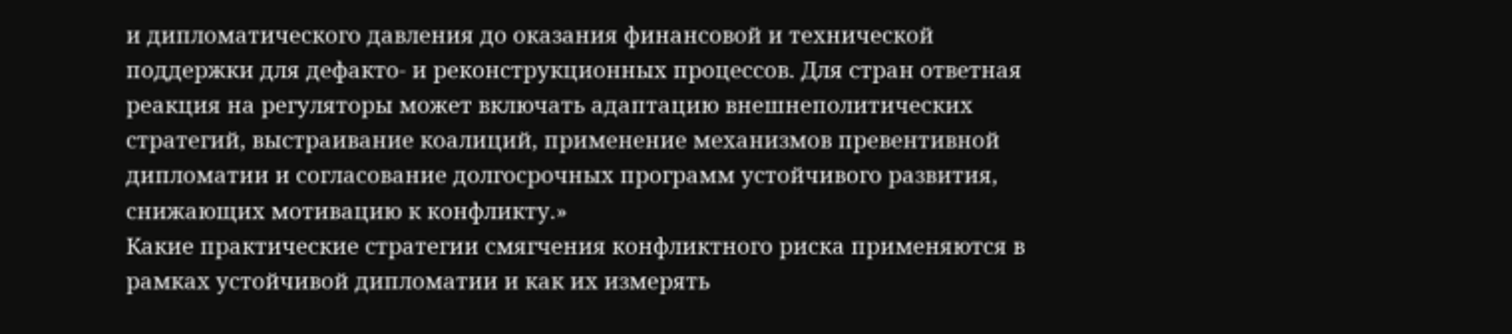и дипломатического давления до оказания финансовой и технической поддержки для дефакто- и реконструкционных процессов. Для стран ответная реакция на регуляторы может включать адаптацию внешнеполитических стратегий, выстраивание коалиций, применение механизмов превентивной дипломатии и согласование долгосрочных программ устойчивого развития, снижающих мотивацию к конфликту.»
Какие практические стратегии смягчения конфликтного риска применяются в рамках устойчивой дипломатии и как их измерять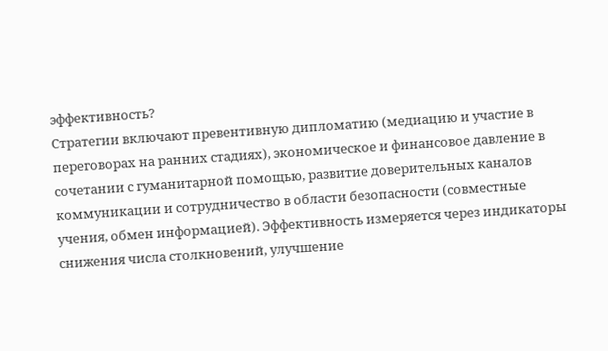эффективность?
Стратегии включают превентивную дипломатию (медиацию и участие в переговорах на ранних стадиях), экономическое и финансовое давление в сочетании с гуманитарной помощью, развитие доверительных каналов коммуникации и сотрудничество в области безопасности (совместные учения, обмен информацией). Эффективность измеряется через индикаторы снижения числа столкновений, улучшение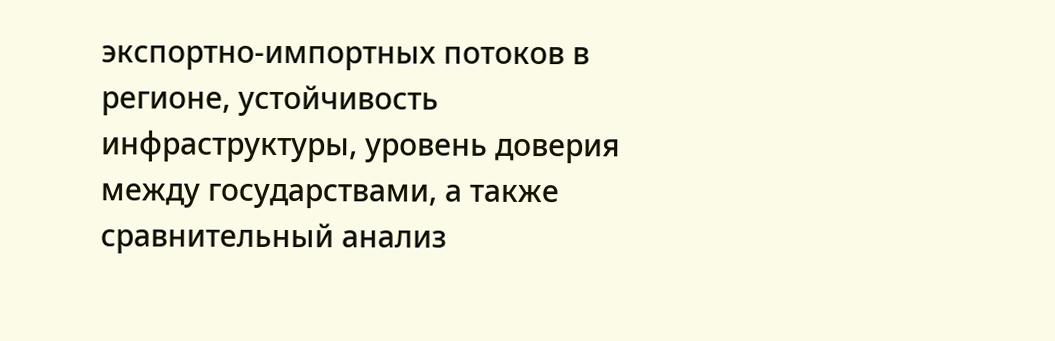экспортно-импортных потоков в регионе, устойчивость инфраструктуры, уровень доверия между государствами, а также сравнительный анализ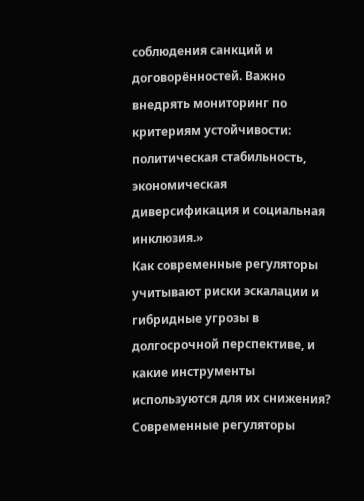соблюдения санкций и договорённостей. Важно внедрять мониторинг по критериям устойчивости: политическая стабильность, экономическая диверсификация и социальная инклюзия.»
Как современные регуляторы учитывают риски эскалации и гибридные угрозы в долгосрочной перспективе, и какие инструменты используются для их снижения?
Современные регуляторы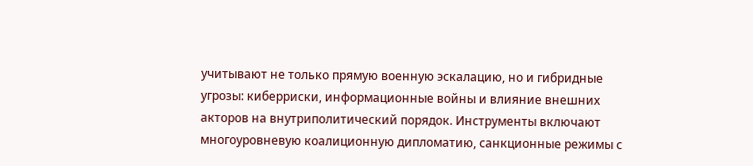учитывают не только прямую военную эскалацию, но и гибридные угрозы: киберриски, информационные войны и влияние внешних акторов на внутриполитический порядок. Инструменты включают многоуровневую коалиционную дипломатию, санкционные режимы с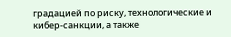градацией по риску, технологические и кибер-санкции, а также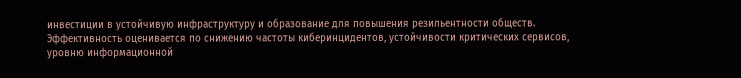инвестиции в устойчивую инфраструктуру и образование для повышения резильентности обществ. Эффективность оценивается по снижению частоты киберинцидентов, устойчивости критических сервисов, уровню информационной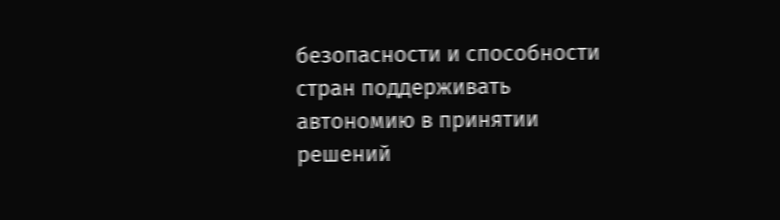безопасности и способности стран поддерживать автономию в принятии решений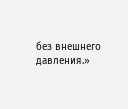без внешнего давления.»